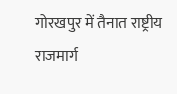गोरखपुर में तैनात राष्ट्रीय राजमार्ग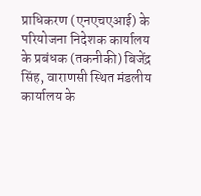प्राधिकरण (एनएचएआई) के परियोजना निदेशक कार्यालय के प्रबंधक (तकनीकी) बिजेंद्र सिंह, वाराणसी स्थित मंडलीय कार्यालय के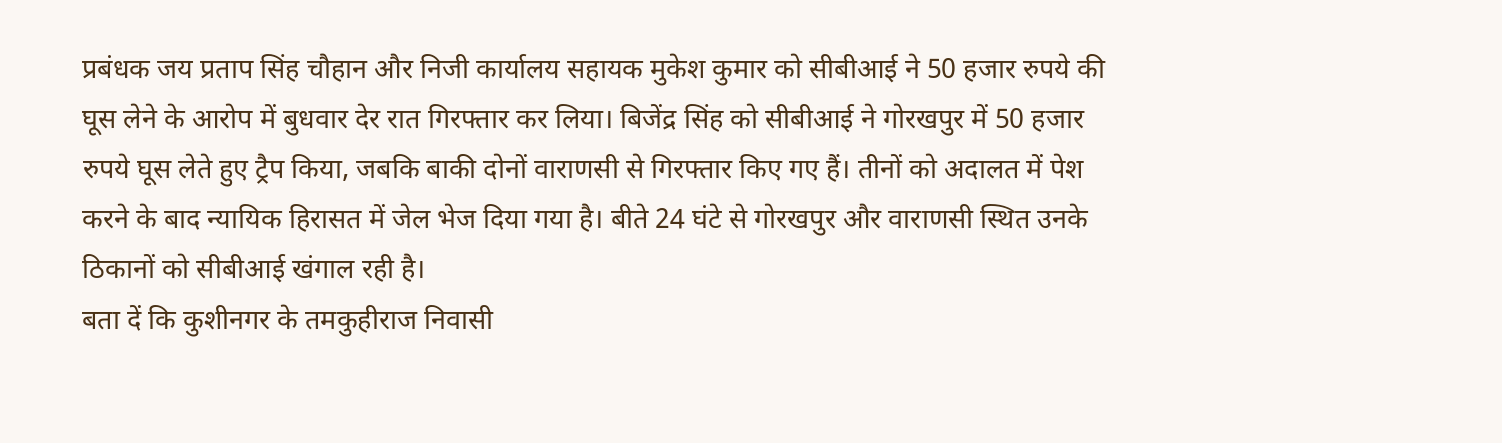प्रबंधक जय प्रताप सिंह चौहान और निजी कार्यालय सहायक मुकेश कुमार को सीबीआई ने 50 हजार रुपये की घूस लेने के आरोप में बुधवार देर रात गिरफ्तार कर लिया। बिजेंद्र सिंह को सीबीआई ने गोरखपुर में 50 हजार रुपये घूस लेते हुए ट्रैप किया, जबकि बाकी दोनों वाराणसी से गिरफ्तार किए गए हैं। तीनों को अदालत में पेश करने के बाद न्यायिक हिरासत में जेल भेज दिया गया है। बीते 24 घंटे से गोरखपुर और वाराणसी स्थित उनके ठिकानों को सीबीआई खंगाल रही है।
बता दें कि कुशीनगर के तमकुहीराज निवासी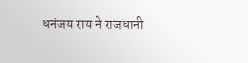धनंजय राय ने राजधानी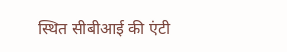स्थित सीबीआई की एंटी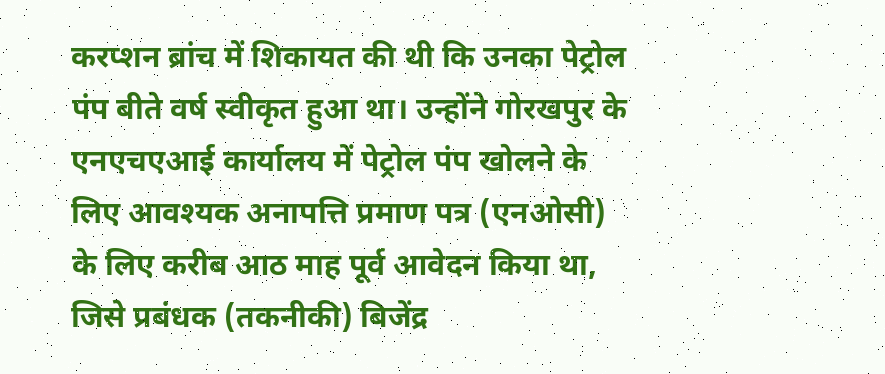करप्शन ब्रांच में शिकायत की थी कि उनका पेट्रोल पंप बीते वर्ष स्वीकृत हुआ था। उन्होंने गोरखपुर के एनएचएआई कार्यालय में पेट्रोल पंप खोलने के लिए आवश्यक अनापत्ति प्रमाण पत्र (एनओसी) के लिए करीब आठ माह पूर्व आवेदन किया था, जिसे प्रबंधक (तकनीकी) बिजेंद्र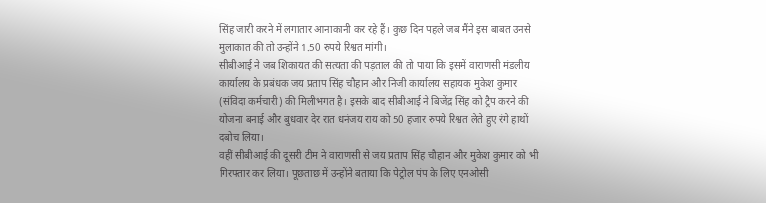सिंह जारी करने में लगातार आनाकानी कर रहे हैं। कुछ दिन पहले जब मैंने इस बाबत उनसे मुलाकात की तो उन्होंने 1.50 रुपये रिश्वत मांगी।
सीबीआई ने जब शिकायत की सत्यता की पड़ताल की तो पाया कि इसमें वाराणसी मंडलीय कार्यालय के प्रबंधक जय प्रताप सिंह चौहान और निजी कार्यालय सहायक मुकेश कुमार (संविदा कर्मचारी) की मिलीभगत है। इसके बाद सीबीआई ने बिजेंद्र सिंह को ट्रैप करने की योजना बनाई और बुधवार देर रात धनंजय राय को 50 हजार रुपये रिश्वत लेते हुए रंगे हाथों दबोच लिया।
वहीं सीबीआई की दूसरी टीम ने वाराणसी से जय प्रताप सिंह चौहान और मुकेश कुमार को भी गिरफ्तार कर लिया। पूछताछ में उन्होंने बताया कि पेट्रोल पंप के लिए एनओसी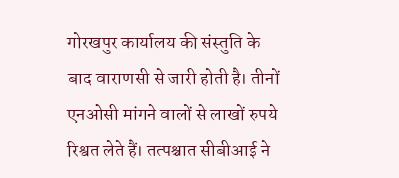गोरखपुर कार्यालय की संस्तुति के बाद वाराणसी से जारी होती है। तीनों एनओसी मांगने वालों से लाखों रुपये रिश्वत लेते हैं। तत्पश्चात सीबीआई ने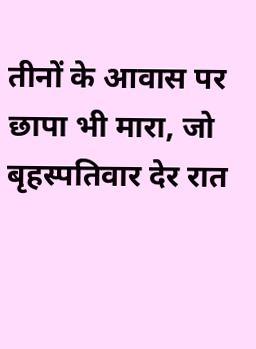तीनों के आवास पर छापा भी मारा, जो बृहस्पतिवार देर रात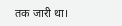तक जारी था।